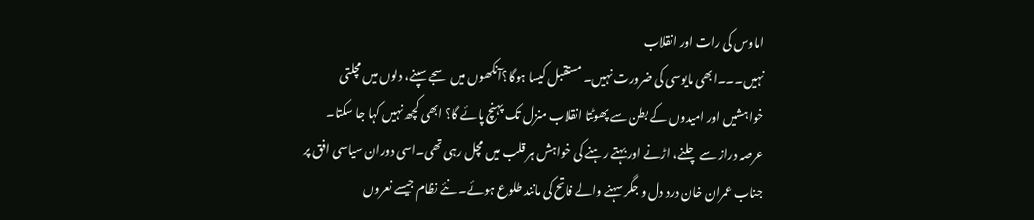اماوس کی رات اور انقلاب
نہیں۔۔۔ابھی مایوسی کی ضرورت نہیں۔ مستقبل کیسا ہوگا؟آنکھوں میں سجے سپنے، دلوں میں مچلتی خواہشیں اور امیدوں کے بطن سے پھوٹتا انقلاب منزل تک پہنچ پائے گا؟ ابھی کچھ نہیں کہا جا سکتا۔ عرصہ دراز سے چلنے، اڑنے اور بہتے رہنے کی خواہش ہر قلب میں مچل رہی تھی۔اسی دوران سیاسی افق پر جناب عمران خان درد دل و جگر سہنے والے فاتح کی مانند طلوع ہوئے۔ نئے نظام جیسے نعروں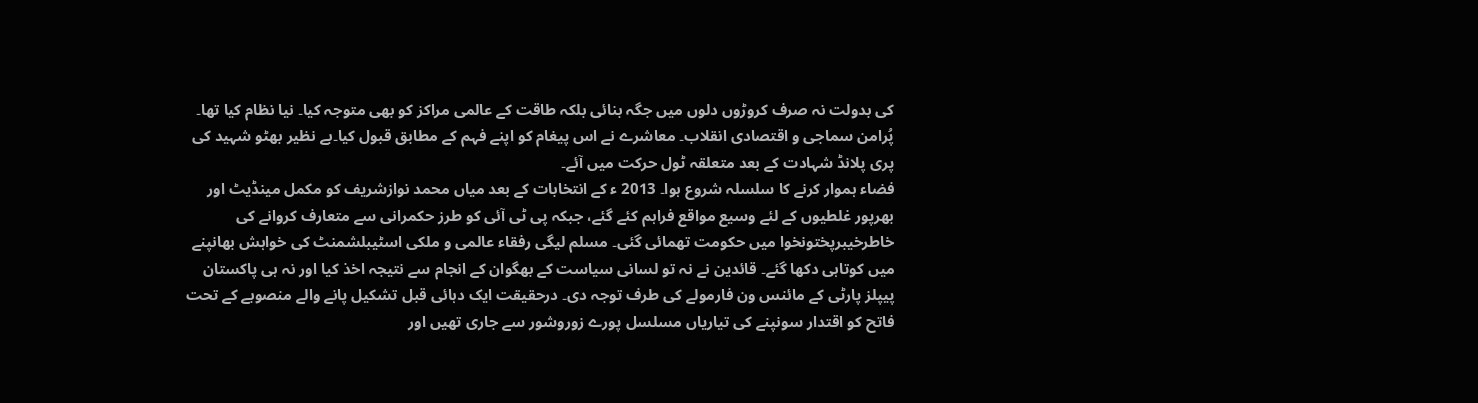کی بدولت نہ صرف کروڑوں دلوں میں جگہ بنائی بلکہ طاقت کے عالمی مراکز کو بھی متوجہ کیا۔ نیا نظام کیا تھا۔ پُرامن سماجی و اقتصادی انقلاب۔ معاشرے نے اس پیغام کو اپنے فہم کے مطابق قبول کیا۔بے نظیر بھٹو شہید کی پری پلانڈ شہادت کے بعد متعلقہ ٹول حرکت میں آئے۔
فضاء ہموار کرنے کا سلسلہ شروع ہوا۔ 2013 ء کے انتخابات کے بعد میاں محمد نوازشریف کو مکمل مینڈیٹ اور بھرپور غلطیوں کے لئے وسیع مواقع فراہم کئے گئے، جبکہ پی ٹی آئی کو طرز حکمرانی سے متعارف کروانے کی خاطرخیبرپختونخوا میں حکومت تھمائی گئی۔ مسلم لیگی رفقاء عالمی و ملکی اسٹیبلشمنٹ کی خواہش بھانپنے میں کوتاہی دکھا گئے۔ قائدین نے نہ تو لسانی سیاست کے بھگوان کے انجام سے نتیجہ اخذ کیا اور نہ ہی پاکستان پیپلز پارٹی کے مائنس ون فارمولے کی طرف توجہ دی۔ درحقیقت ایک دہائی قبل تشکیل پانے والے منصوبے کے تحت فاتح کو اقتدار سونپنے کی تیاریاں مسلسل پورے زوروشور سے جاری تھیں اور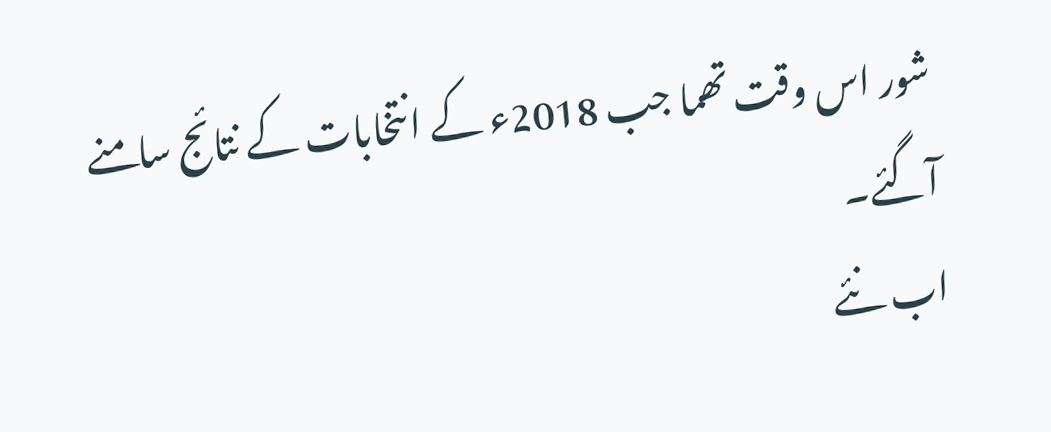شور اس وقت تھما جب 2018ء کے انتخابات کے نتائج سامنے آگئے۔
اب نئے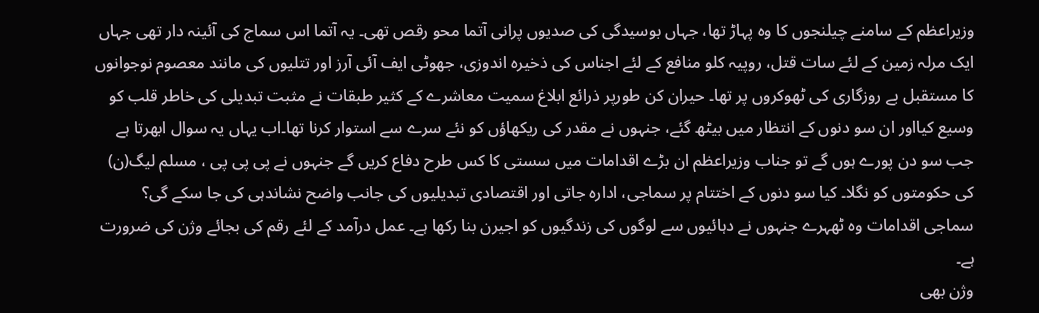وزیراعظم کے سامنے چیلنجوں کا وہ پہاڑ تھا، جہاں بوسیدگی کی صدیوں پرانی آتما محو رقص تھی۔ یہ آتما اس سماج کی آئینہ دار تھی جہاں ایک مرلہ زمین کے لئے سات قتل، روپیہ کلو منافع کے لئے اجناس کی ذخیرہ اندوزی، جھوٹی ایف آئی آرز اور تتلیوں کی مانند معصوم نوجوانوں کا مستقبل بے روزگاری کی ٹھوکروں پر تھا۔ حیران کن طورپر ذرائع ابلاغ سمیت معاشرے کے کثیر طبقات نے مثبت تبدیلی کی خاطر قلب کو وسیع کیااور ان سو دنوں کے انتظار میں بیٹھ گئے، جنہوں نے مقدر کی ریکھاؤں کو نئے سرے سے استوار کرنا تھا۔اب یہاں یہ سوال ابھرتا ہے جب سو دن پورے ہوں گے تو جناب وزیراعظم ان بڑے اقدامات میں سستی کا کس طرح دفاع کریں گے جنہوں نے پی پی پی ، مسلم لیگ(ن) کی حکومتوں کو نگلا۔ کیا سو دنوں کے اختتام پر سماجی، ادارہ جاتی اور اقتصادی تبدیلیوں کی جانب واضح نشاندہی کی جا سکے گی؟ سماجی اقدامات وہ ٹھہرے جنہوں نے دہائیوں سے لوگوں کی زندگیوں کو اجیرن بنا رکھا ہے۔ عمل درآمد کے لئے رقم کی بجائے وژن کی ضرورت ہے۔
وژن بھی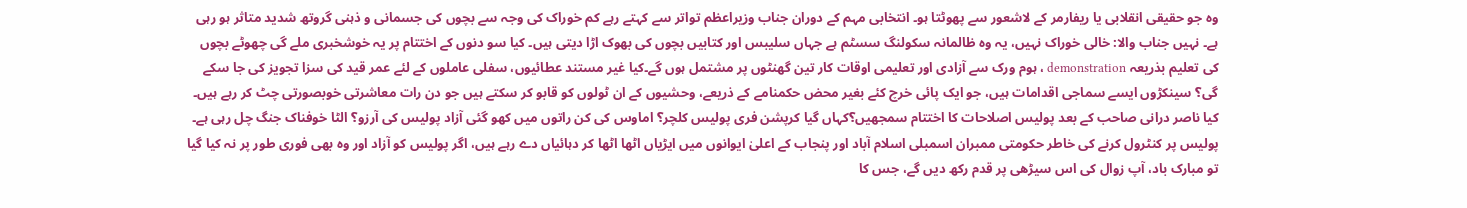وہ جو حقیقی انقلابی یا ریفارمر کے لاشعور سے پھوٹتا ہو۔ انتخابی مہم کے دوران جناب وزیراعظم تواتر سے کہتے رہے کم خوراک کی وجہ سے بچوں کی جسمانی و ذہنی گروتھ شدید متاثر ہو رہی ہے۔ نہیں جناب والا: خالی خوراک نہیں، یہ وہ ظالمانہ سکولنگ سسٹم ہے جہاں سلیبس اور کتابیں بچوں کی بھوک اڑا دیتی ہیں۔ کیا سو دنوں کے اختتام پر یہ خوشخبری ملے گی چھوٹے بچوں کی تعلیم بذریعہ demonstration ، ہوم ورک سے آزادی اور تعلیمی اوقات کار تین گھنٹوں پر مشتمل ہوں گے۔کیا غیر مستند عطائیوں، سفلی عاملوں کے لئے عمر قید کی سزا تجویز کی جا سکے گی؟ سینکڑوں ایسے سماجی اقدامات ہیں، جو ایک پائی خرچ کئے بغیر محض حکمنامے کے ذریعے، وحشیوں کے ان ٹولوں کو قابو کر سکتے ہیں جو دن رات معاشرتی خوبصورتی چٹ کر رہے ہیں۔
کیا ناصر درانی صاحب کے بعد پولیس اصلاحات کا اختتام سمجھیں؟کہاں گیا کرپشن فری پولیس کلچر؟ اماوس کی کن راتوں میں کھو گئی آزاد پولیس کی آرزو؟ الٹا خوفناک جنگ چل رہی ہے۔ پولیس پر کنٹرول کرنے کی خاطر حکومتی ممبران اسمبلی اسلام آباد اور پنجاب کے اعلیٰ ایوانوں میں ایڑیاں اٹھا اٹھا کر دہائیاں دے رہے ہیں، اگر پولیس کو آزاد اور وہ بھی فوری طور پر نہ کیا گیا تو مبارک باد، آپ زوال کی اس سیڑھی پر قدم رکھ دیں گے، جس کا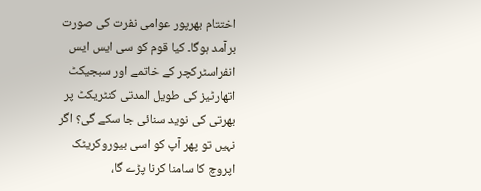اختتام بھرپور عوامی نفرت کی صورت برآمد ہوگا۔ کیا قوم کو سی ایس ایس انفراسٹرکچر کے خاتمے اور سبجیکٹ اتھارٹیز کی طویل المدتی کنٹریکٹ پر بھرتی کی نوید سنائی جا سکے گی؟ اگر نہیں تو پھر آپ کو اسی بیوروکریٹک اپروچ کا سامنا کرنا پڑے گا،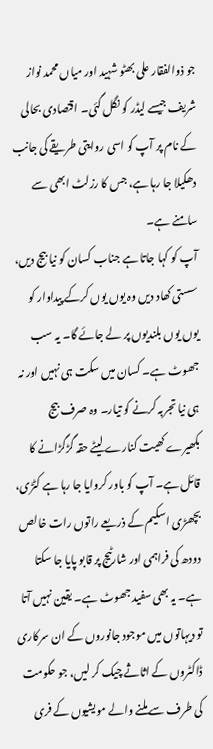جو ذوالفقار علی بھٹو شہید اور میاں محمد نواز شریف جیسے لیڈر کو نگل گئی۔ اقتصادی بحالی کے نام پر آپ کو اسی روایتی طریقے کی جانب دھکیلا جا رہا ہے، جس کا رزلٹ ابھی سے سامنے ہے۔
آپ کو کہا جاتا ہے جناب کسان کو نیا بیج دیں، سستی کھاد دیں وہ یوں یوں کرکے پیداوار کو یوں یوں بلندیوں پر لے جائے گا۔ یہ سب جھوٹ ہے۔ کسان میں سکت ہی نہیں اور نہ ہی نیا تجربہ کرنے کو تیار۔ وہ صرف بیج بکھیرے کھیت کنارے لیٹے حقہ گڑگڑانے کا قائل ہے۔ آپ کو باور کروایا جا رہا ہے کٹڑی، بچھڑی اسکیم کے ذریعے راتوں رات خالص دودھ کی فراہمی اور شارٹیج پر قابو پایا جا سکتا ہے۔ یہ بھی سفید جھوٹ ہے۔ یقین نہیں آتا تو دیہاتوں میں موجود جانوروں کے ان سرکاری ڈاکٹروں کے اثاثے چیک کر لیں، جو حکومت کی طرف سے ملنے والے مویشیوں کے فری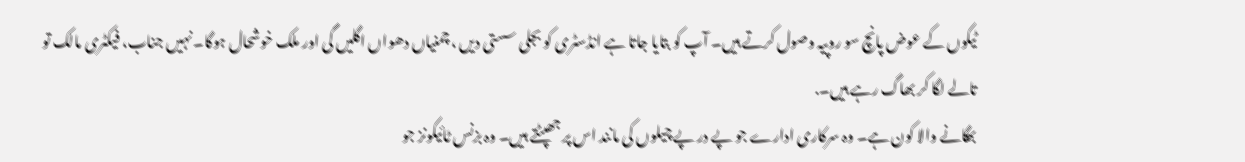ٹیکوں کے عوض پانچ سو روپیہ وصول کرتے ہیں۔ آپ کو بتایا جاتا ہے انڈسٹری کو بجلی سستی دیں ، چمنیاں دھواں اگلیں گی اور ملک خوشحال ہوگا۔ نہیں جناب، فیکٹری مالک تو تالے لگا کر بھاگ رہے ہیں۔.
بھگانے والا کون ہے۔ وہ سرکاری ادارے جو پے در پے چیلوں کی مانند اس پر جھپٹتے ہیں۔ وہ بزنس ٹائیکونز جو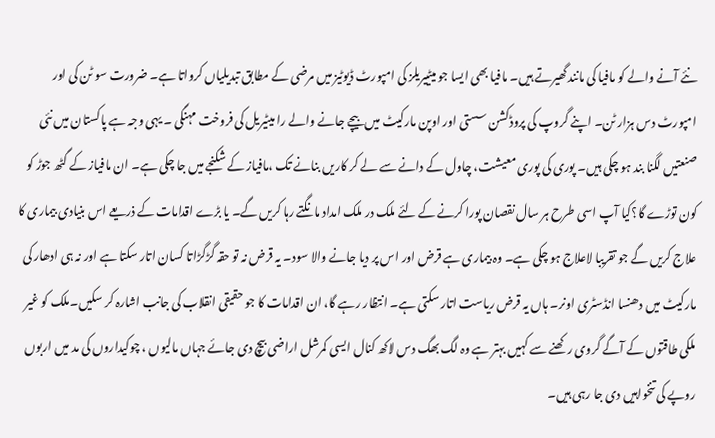نئے آنے والے کو مافیا کی مانند گھیرتے ہیں۔ مافیا بھی ایسا جو میٹییریلز کی امپورٹ ڈیوٹیز میں مرضی کے مطابق تبدیلیاں کرواتا ہے۔ ضرورت سو ٹن کی اور امپورٹ دس ہزار ٹن۔ اپنے گروپ کی پروڈکشن سستی اور اوپن مارکیٹ میں بیچے جانے والے را میٹیریل کی فروخت مہنگی ۔ یہی وجہ ہے پاکستان میں نئی صنعتیں لگنا بند ہو چکی ہیں۔ پوری کی پوری معیشت، چاول کے دانے سے لے کر کاریں بنانے تک ،مافیاز کے شکنجے میں جا چکی ہے۔ ان مافیاز کے گٹھ جوڑ کو کون توڑے گا؟کیا آپ اسی طرح ہر سال نقصان پورا کرنے کے لئے ملک در ملک امداد مانگتے رہا کریں گے۔ یا بڑے اقدامات کے ذریعے اس بنیادی بیماری کا علاج کریں گے جو تقریبا لاعلاج ہو چکی ہے۔ وہ بیماری ہے قرض اور اس پر دیا جانے والا سود۔ یہ قرض نہ تو حقہ گڑگڑاتا کسان اتار سکتا ہے اور نہ ہی ادھار کی مارکیٹ میں دھنسا انڈسٹری اونر۔ ہاں یہ قرض ریاست اتار سکتی ہے۔ انتظار رہے گا، ان اقدامات کا جو حقیقی انقلاب کی جانب اشارہ کر سکیں۔ملک کو غیر ملکی طاقتوں کے آگے گروی رکھنے سے کہیں بہتر ہے وہ لگ بھگ دس لاکھ کنال ایسی کمرشل اراضی بیچ دی جائے جہاں مالیوں ، چوکیداروں کی مد میں اربوں روپے کی تنخواہیں دی جا رہی ہیں۔